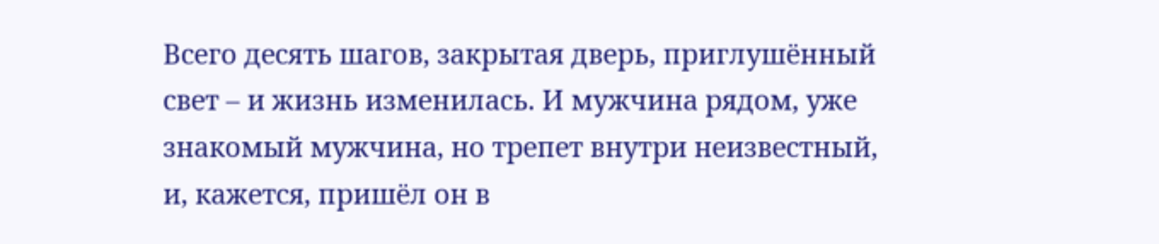Всего десять шагов, закрытая дверь, приглушённый свет – и жизнь изменилась. И мужчина рядом, уже знакомый мужчина, но трепет внутри неизвестный, и, кажется, пришёл он в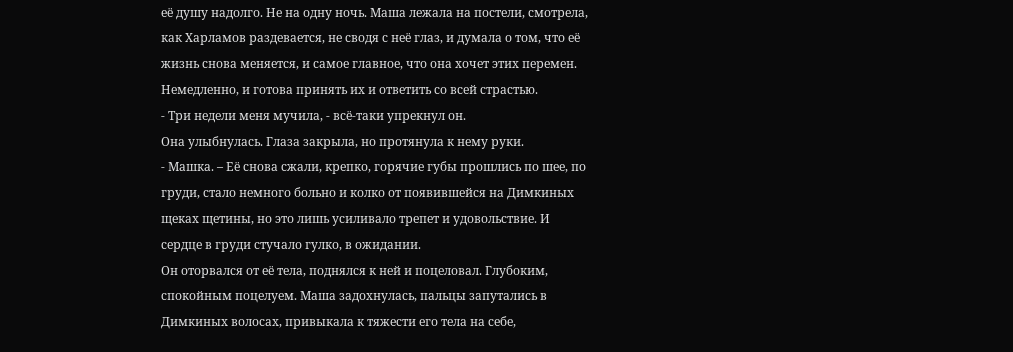её душу надолго. Не на одну ночь. Маша лежала на постели, смотрела, как Харламов раздевается, не сводя с неё глаз, и думала о том, что её жизнь снова меняется, и самое главное, что она хочет этих перемен. Немедленно, и готова принять их и ответить со всей страстью.
- Три недели меня мучила, - всё-таки упрекнул он.
Она улыбнулась. Глаза закрыла, но протянула к нему руки.
- Машка. – Её снова сжали, крепко, горячие губы прошлись по шее, по груди, стало немного больно и колко от появившейся на Димкиных щеках щетины, но это лишь усиливало трепет и удовольствие. И сердце в груди стучало гулко, в ожидании.
Он оторвался от её тела, поднялся к ней и поцеловал. Глубоким, спокойным поцелуем. Маша задохнулась, пальцы запутались в Димкиных волосах, привыкала к тяжести его тела на себе,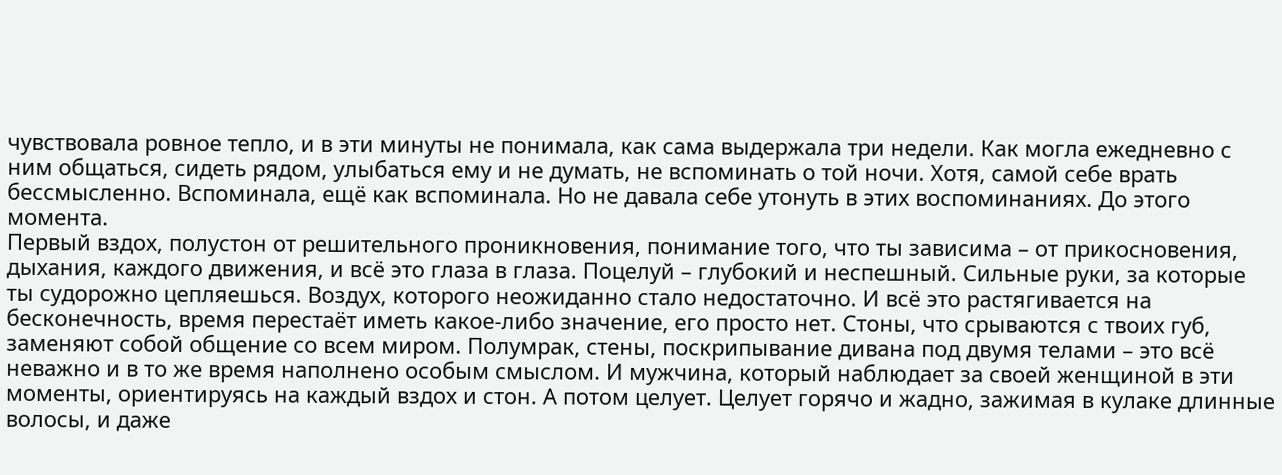чувствовала ровное тепло, и в эти минуты не понимала, как сама выдержала три недели. Как могла ежедневно с ним общаться, сидеть рядом, улыбаться ему и не думать, не вспоминать о той ночи. Хотя, самой себе врать бессмысленно. Вспоминала, ещё как вспоминала. Но не давала себе утонуть в этих воспоминаниях. До этого момента.
Первый вздох, полустон от решительного проникновения, понимание того, что ты зависима – от прикосновения, дыхания, каждого движения, и всё это глаза в глаза. Поцелуй – глубокий и неспешный. Сильные руки, за которые ты судорожно цепляешься. Воздух, которого неожиданно стало недостаточно. И всё это растягивается на бесконечность, время перестаёт иметь какое-либо значение, его просто нет. Стоны, что срываются с твоих губ, заменяют собой общение со всем миром. Полумрак, стены, поскрипывание дивана под двумя телами – это всё неважно и в то же время наполнено особым смыслом. И мужчина, который наблюдает за своей женщиной в эти моменты, ориентируясь на каждый вздох и стон. А потом целует. Целует горячо и жадно, зажимая в кулаке длинные волосы, и даже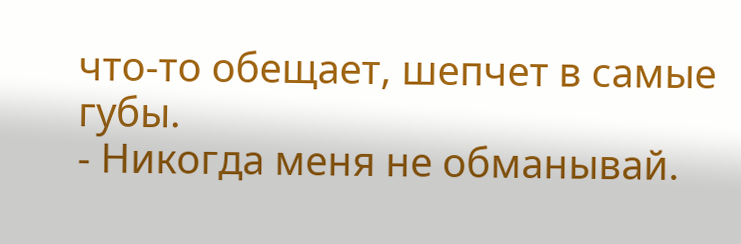что-то обещает, шепчет в самые губы.
- Никогда меня не обманывай.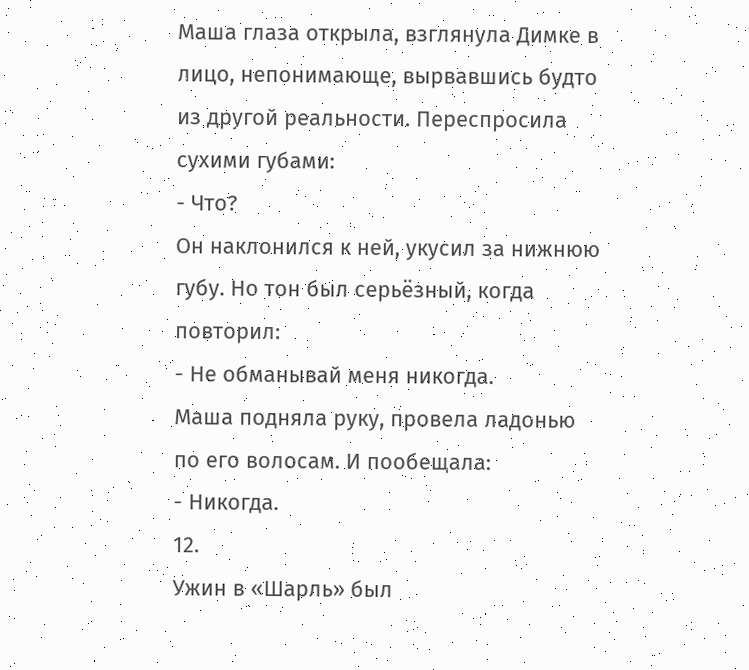Маша глаза открыла, взглянула Димке в лицо, непонимающе, вырвавшись будто из другой реальности. Переспросила сухими губами:
- Что?
Он наклонился к ней, укусил за нижнюю губу. Но тон был серьёзный, когда повторил:
- Не обманывай меня никогда.
Маша подняла руку, провела ладонью по его волосам. И пообещала:
- Никогда.
12.
Ужин в «Шарль» был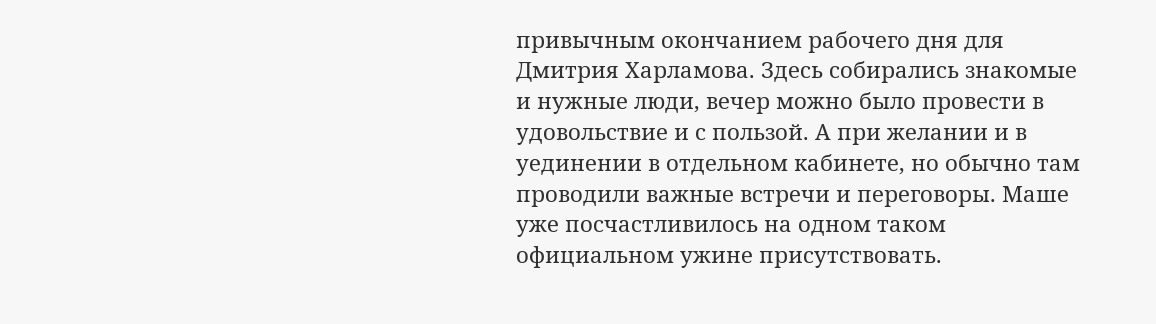привычным окончанием рабочего дня для Дмитрия Харламова. Здесь собирались знакомые и нужные люди, вечер можно было провести в удовольствие и с пользой. А при желании и в уединении в отдельном кабинете, но обычно там проводили важные встречи и переговоры. Маше уже посчастливилось на одном таком официальном ужине присутствовать.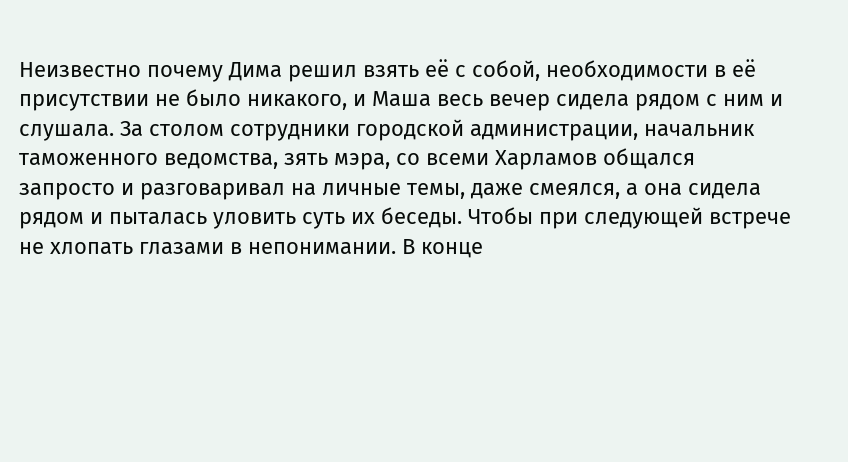Неизвестно почему Дима решил взять её с собой, необходимости в её присутствии не было никакого, и Маша весь вечер сидела рядом с ним и слушала. За столом сотрудники городской администрации, начальник таможенного ведомства, зять мэра, со всеми Харламов общался запросто и разговаривал на личные темы, даже смеялся, а она сидела рядом и пыталась уловить суть их беседы. Чтобы при следующей встрече не хлопать глазами в непонимании. В конце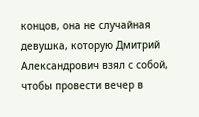концов, она не случайная девушка, которую Дмитрий Александрович взял с собой, чтобы провести вечер в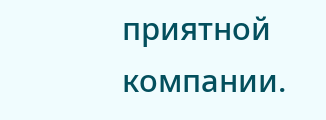приятной компании.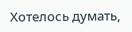Хотелось думать,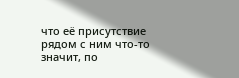что её присутствие рядом с ним что-то значит, по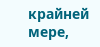крайней мере,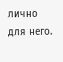лично для него.